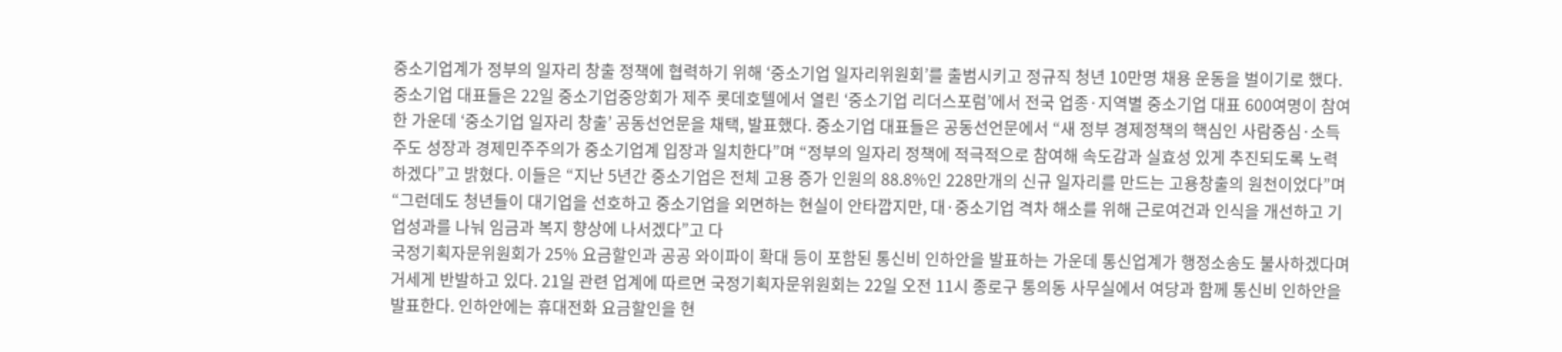중소기업계가 정부의 일자리 창출 정책에 협력하기 위해 ‘중소기업 일자리위원회’를 출범시키고 정규직 청년 10만명 채용 운동을 벌이기로 했다. 중소기업 대표들은 22일 중소기업중앙회가 제주 롯데호텔에서 열린 ‘중소기업 리더스포럼’에서 전국 업종·지역별 중소기업 대표 600여명이 참여한 가운데 ‘중소기업 일자리 창출’ 공동선언문을 채택, 발표했다. 중소기업 대표들은 공동선언문에서 “새 정부 경제정책의 핵심인 사람중심·소득주도 성장과 경제민주주의가 중소기업계 입장과 일치한다”며 “정부의 일자리 정책에 적극적으로 참여해 속도감과 실효성 있게 추진되도록 노력하겠다”고 밝혔다. 이들은 “지난 5년간 중소기업은 전체 고용 증가 인원의 88.8%인 228만개의 신규 일자리를 만드는 고용창출의 원천이었다”며 “그런데도 청년들이 대기업을 선호하고 중소기업을 외면하는 현실이 안타깝지만, 대·중소기업 격차 해소를 위해 근로여건과 인식을 개선하고 기업성과를 나눠 임금과 복지 향상에 나서겠다”고 다
국정기획자문위원회가 25% 요금할인과 공공 와이파이 확대 등이 포함된 통신비 인하안을 발표하는 가운데 통신업계가 행정소송도 불사하겠다며 거세게 반발하고 있다. 21일 관련 업계에 따르면 국정기획자문위원회는 22일 오전 11시 종로구 통의동 사무실에서 여당과 함께 통신비 인하안을 발표한다. 인하안에는 휴대전화 요금할인을 현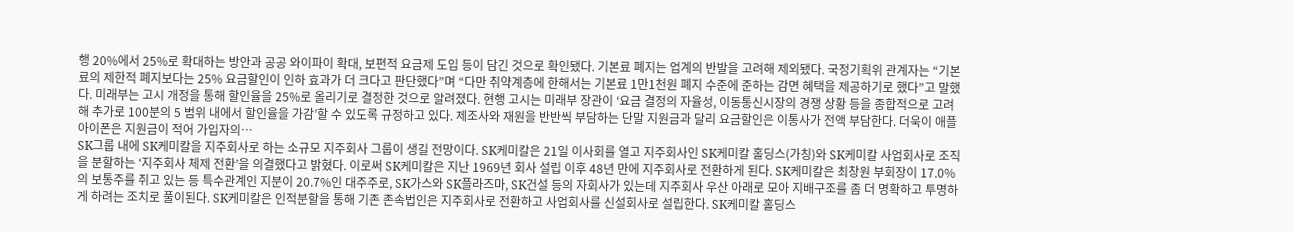행 20%에서 25%로 확대하는 방안과 공공 와이파이 확대, 보편적 요금제 도입 등이 담긴 것으로 확인됐다. 기본료 폐지는 업계의 반발을 고려해 제외됐다. 국정기획위 관계자는 “기본료의 제한적 폐지보다는 25% 요금할인이 인하 효과가 더 크다고 판단했다”며 “다만 취약계층에 한해서는 기본료 1만1천원 폐지 수준에 준하는 감면 혜택을 제공하기로 했다”고 말했다. 미래부는 고시 개정을 통해 할인율을 25%로 올리기로 결정한 것으로 알려졌다. 현행 고시는 미래부 장관이 ‘요금 결정의 자율성, 이동통신시장의 경쟁 상황 등을 종합적으로 고려해 추가로 100분의 5 범위 내에서 할인율을 가감’할 수 있도록 규정하고 있다. 제조사와 재원을 반반씩 부담하는 단말 지원금과 달리 요금할인은 이통사가 전액 부담한다. 더욱이 애플 아이폰은 지원금이 적어 가입자의…
SK그룹 내에 SK케미칼을 지주회사로 하는 소규모 지주회사 그룹이 생길 전망이다. SK케미칼은 21일 이사회를 열고 지주회사인 SK케미칼 홀딩스(가칭)와 SK케미칼 사업회사로 조직을 분할하는 ‘지주회사 체제 전환’을 의결했다고 밝혔다. 이로써 SK케미칼은 지난 1969년 회사 설립 이후 48년 만에 지주회사로 전환하게 된다. SK케미칼은 최창원 부회장이 17.0%의 보통주를 쥐고 있는 등 특수관계인 지분이 20.7%인 대주주로, SK가스와 SK플라즈마, SK건설 등의 자회사가 있는데 지주회사 우산 아래로 모아 지배구조를 좀 더 명확하고 투명하게 하려는 조치로 풀이된다. SK케미칼은 인적분할을 통해 기존 존속법인은 지주회사로 전환하고 사업회사를 신설회사로 설립한다. SK케미칼 홀딩스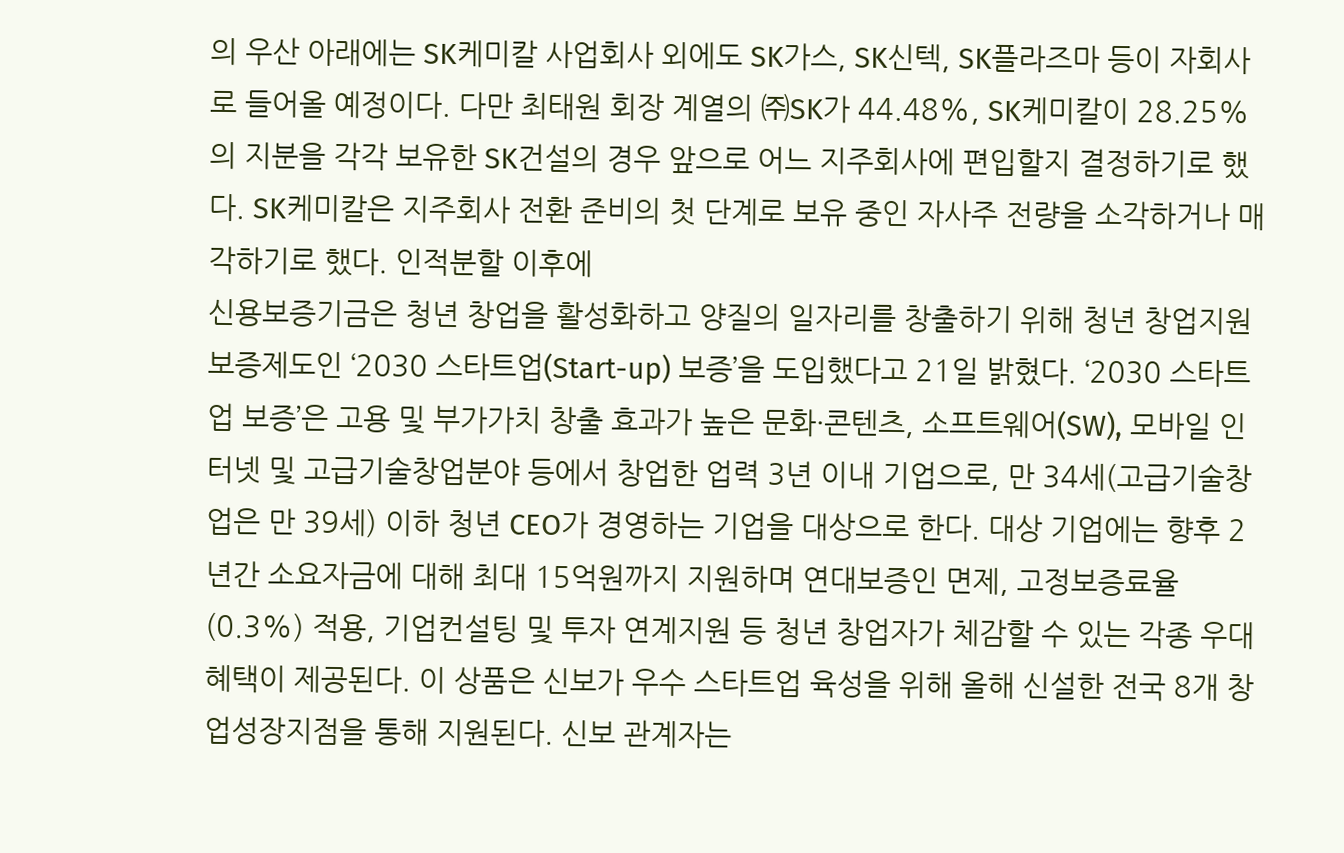의 우산 아래에는 SK케미칼 사업회사 외에도 SK가스, SK신텍, SK플라즈마 등이 자회사로 들어올 예정이다. 다만 최태원 회장 계열의 ㈜SK가 44.48%, SK케미칼이 28.25%의 지분을 각각 보유한 SK건설의 경우 앞으로 어느 지주회사에 편입할지 결정하기로 했다. SK케미칼은 지주회사 전환 준비의 첫 단계로 보유 중인 자사주 전량을 소각하거나 매각하기로 했다. 인적분할 이후에
신용보증기금은 청년 창업을 활성화하고 양질의 일자리를 창출하기 위해 청년 창업지원 보증제도인 ‘2030 스타트업(Start-up) 보증’을 도입했다고 21일 밝혔다. ‘2030 스타트업 보증’은 고용 및 부가가치 창출 효과가 높은 문화·콘텐츠, 소프트웨어(SW), 모바일 인터넷 및 고급기술창업분야 등에서 창업한 업력 3년 이내 기업으로, 만 34세(고급기술창업은 만 39세) 이하 청년 CEO가 경영하는 기업을 대상으로 한다. 대상 기업에는 향후 2년간 소요자금에 대해 최대 15억원까지 지원하며 연대보증인 면제, 고정보증료율(0.3%) 적용, 기업컨설팅 및 투자 연계지원 등 청년 창업자가 체감할 수 있는 각종 우대 혜택이 제공된다. 이 상품은 신보가 우수 스타트업 육성을 위해 올해 신설한 전국 8개 창업성장지점을 통해 지원된다. 신보 관계자는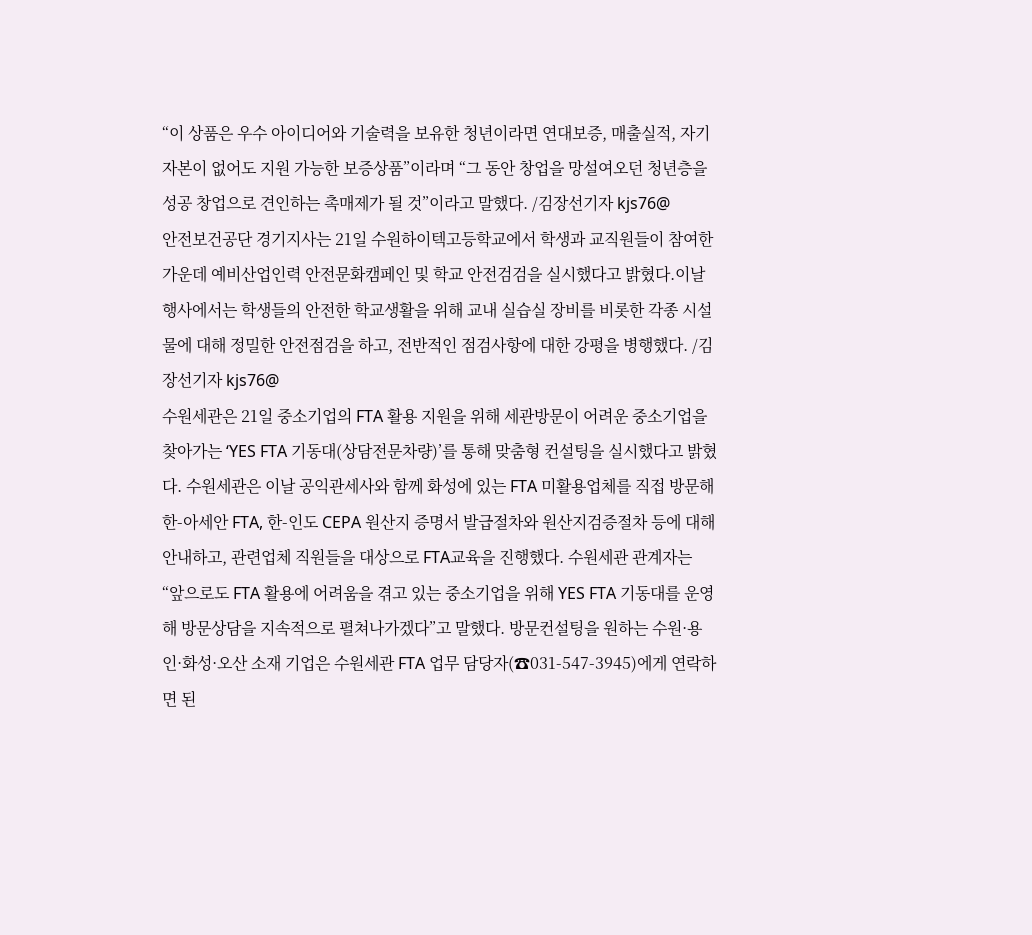“이 상품은 우수 아이디어와 기술력을 보유한 청년이라면 연대보증, 매출실적, 자기자본이 없어도 지원 가능한 보증상품”이라며 “그 동안 창업을 망설여오던 청년층을 성공 창업으로 견인하는 촉매제가 될 것”이라고 말했다. /김장선기자 kjs76@
안전보건공단 경기지사는 21일 수원하이텍고등학교에서 학생과 교직원들이 참여한 가운데 예비산업인력 안전문화캠페인 및 학교 안전검검을 실시했다고 밝혔다.이날 행사에서는 학생들의 안전한 학교생활을 위해 교내 실습실 장비를 비롯한 각종 시설물에 대해 정밀한 안전점검을 하고, 전반적인 점검사항에 대한 강평을 병행했다. /김장선기자 kjs76@
수원세관은 21일 중소기업의 FTA 활용 지원을 위해 세관방문이 어려운 중소기업을 찾아가는 ‘YES FTA 기동대(상담전문차량)’를 통해 맞춤형 컨설팅을 실시했다고 밝혔다. 수원세관은 이날 공익관세사와 함께 화성에 있는 FTA 미활용업체를 직접 방문해 한-아세안 FTA, 한-인도 CEPA 원산지 증명서 발급절차와 원산지검증절차 등에 대해 안내하고, 관련업체 직원들을 대상으로 FTA교육을 진행했다. 수원세관 관계자는 “앞으로도 FTA 활용에 어려움을 겪고 있는 중소기업을 위해 YES FTA 기동대를 운영해 방문상담을 지속적으로 펼쳐나가겠다”고 말했다. 방문컨설팅을 원하는 수원·용인·화성·오산 소재 기업은 수원세관 FTA 업무 담당자(☎031-547-3945)에게 연락하면 된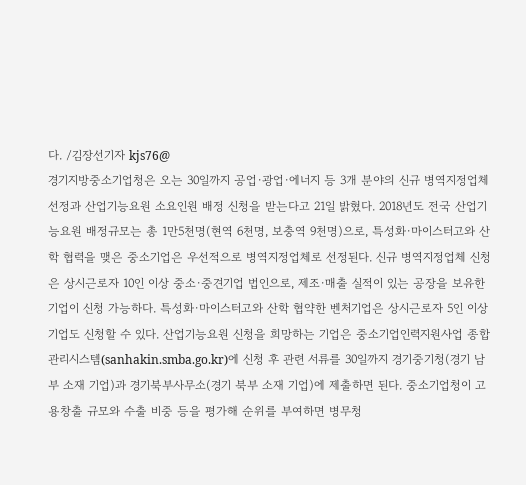다. /김장선기자 kjs76@
경기지방중소기업청은 오는 30일까지 공업·광업·에너지 등 3개 분야의 신규 병역지정업체 선정과 산업기능요원 소요인원 배정 신청을 받는다고 21일 밝혔다. 2018년도 전국 산업기능요원 배정규모는 총 1만5천명(현역 6천명, 보충역 9천명)으로, 특성화·마이스터고와 산학 협력을 맺은 중소기업은 우선적으로 병역지정업체로 선정된다. 신규 병역지정업체 신청은 상시근로자 10인 이상 중소·중견기업 법인으로, 제조·매출 실적이 있는 공장을 보유한 기업이 신청 가능하다. 특성화·마이스터고와 산학 협약한 벤처기업은 상시근로자 5인 이상 기업도 신청할 수 있다. 산업기능요원 신청을 희망하는 기업은 중소기업인력지원사업 종합관리시스템(sanhakin.smba.go.kr)에 신청 후 관련 서류를 30일까지 경기중기청(경기 남부 소재 기업)과 경기북부사무소(경기 북부 소재 기업)에 제출하면 된다. 중소기업청이 고용창출 규모와 수출 비중 등을 평가해 순위를 부여하면 병무청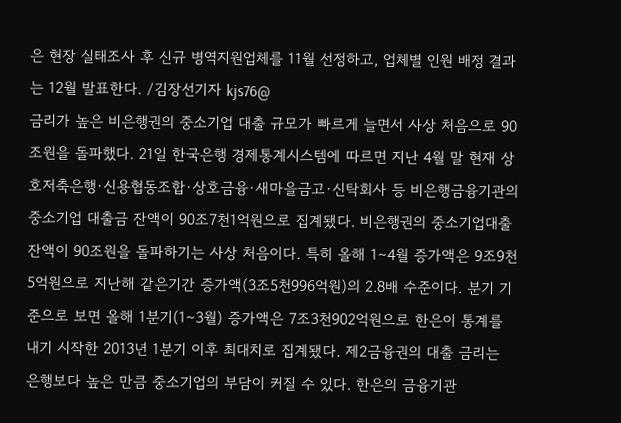은 현장 실태조사 후 신규 병역지원업체를 11월 선정하고, 업체별 인원 배정 결과는 12월 발표한다. /김장선기자 kjs76@
금리가 높은 비은행권의 중소기업 대출 규모가 빠르게 늘면서 사상 처음으로 90조원을 돌파했다. 21일 한국은행 경제통계시스템에 따르면 지난 4월 말 현재 상호저축은행·신용협동조합·상호금융·새마을금고·신탁회사 등 비은행금융기관의 중소기업 대출금 잔액이 90조7천1억원으로 집계됐다. 비은행권의 중소기업대출 잔액이 90조원을 돌파하기는 사상 처음이다. 특히 올해 1∼4월 증가액은 9조9천5억원으로 지난해 같은기간 증가액(3조5천996억원)의 2.8배 수준이다. 분기 기준으로 보면 올해 1분기(1∼3월) 증가액은 7조3천902억원으로 한은이 통계를 내기 시작한 2013년 1분기 이후 최대치로 집계됐다. 제2금융권의 대출 금리는 은행보다 높은 만큼 중소기업의 부담이 커질 수 있다. 한은의 금융기관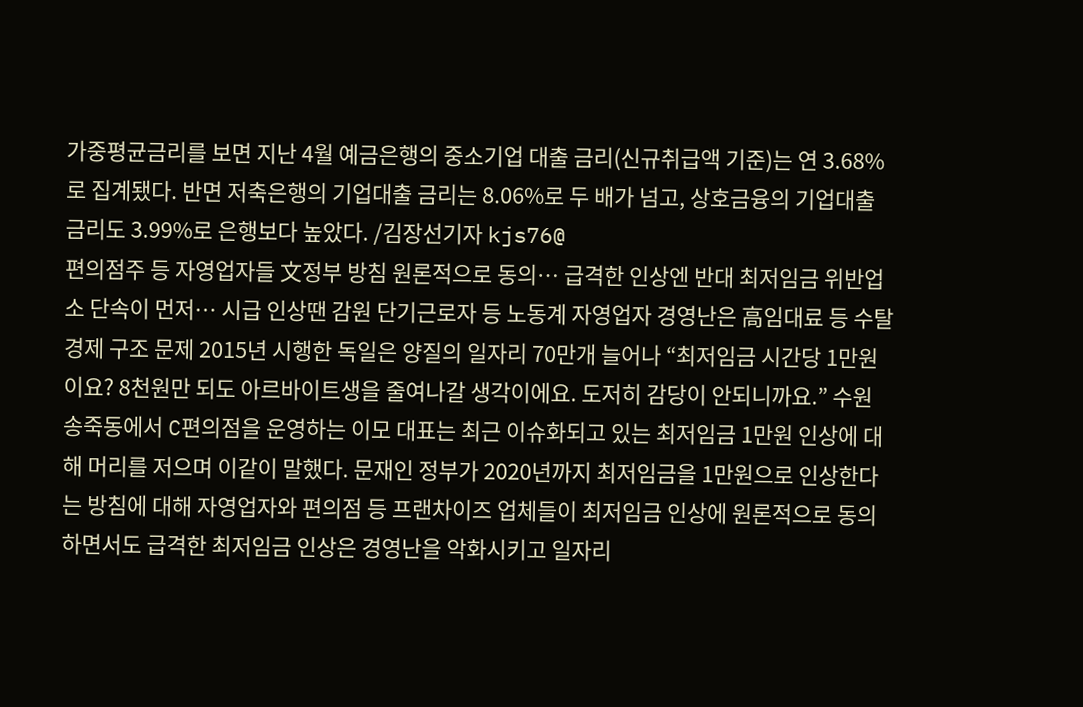가중평균금리를 보면 지난 4월 예금은행의 중소기업 대출 금리(신규취급액 기준)는 연 3.68%로 집계됐다. 반면 저축은행의 기업대출 금리는 8.06%로 두 배가 넘고, 상호금융의 기업대출 금리도 3.99%로 은행보다 높았다. /김장선기자 kjs76@
편의점주 등 자영업자들 文정부 방침 원론적으로 동의… 급격한 인상엔 반대 최저임금 위반업소 단속이 먼저… 시급 인상땐 감원 단기근로자 등 노동계 자영업자 경영난은 高임대료 등 수탈경제 구조 문제 2015년 시행한 독일은 양질의 일자리 70만개 늘어나 “최저임금 시간당 1만원이요? 8천원만 되도 아르바이트생을 줄여나갈 생각이에요. 도저히 감당이 안되니까요.” 수원 송죽동에서 C편의점을 운영하는 이모 대표는 최근 이슈화되고 있는 최저임금 1만원 인상에 대해 머리를 저으며 이같이 말했다. 문재인 정부가 2020년까지 최저임금을 1만원으로 인상한다는 방침에 대해 자영업자와 편의점 등 프랜차이즈 업체들이 최저임금 인상에 원론적으로 동의하면서도 급격한 최저임금 인상은 경영난을 악화시키고 일자리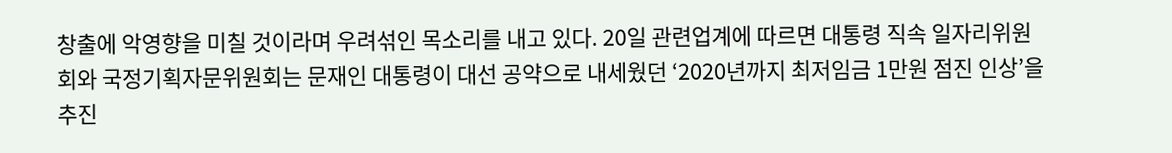창출에 악영향을 미칠 것이라며 우려섞인 목소리를 내고 있다. 20일 관련업계에 따르면 대통령 직속 일자리위원회와 국정기획자문위원회는 문재인 대통령이 대선 공약으로 내세웠던 ‘2020년까지 최저임금 1만원 점진 인상’을 추진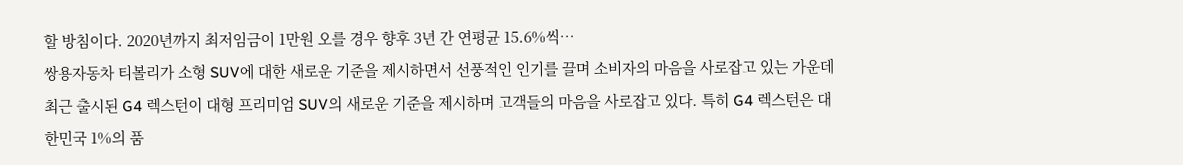할 방침이다. 2020년까지 최저임금이 1만원 오를 경우 향후 3년 간 연평균 15.6%씩…
쌍용자동차 티볼리가 소형 SUV에 대한 새로운 기준을 제시하면서 선풍적인 인기를 끌며 소비자의 마음을 사로잡고 있는 가운데 최근 출시된 G4 렉스턴이 대형 프리미엄 SUV의 새로운 기준을 제시하며 고객들의 마음을 사로잡고 있다. 특히 G4 렉스턴은 대한민국 1%의 품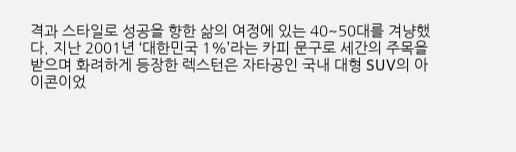격과 스타일로 성공을 향한 삶의 여정에 있는 40~50대를 겨냥했다. 지난 2001년 ‘대한민국 1%’라는 카피 문구로 세간의 주목을 받으며 화려하게 등장한 렉스턴은 자타공인 국내 대형 SUV의 아이콘이었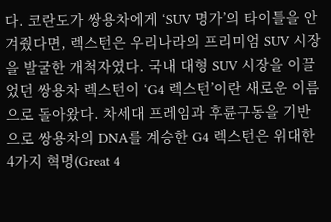다. 코란도가 쌍용차에게 ‘SUV 명가’의 타이틀을 안겨줬다면, 렉스턴은 우리나라의 프리미엄 SUV 시장을 발굴한 개척자였다. 국내 대형 SUV 시장을 이끌었던 쌍용차 렉스턴이 ‘G4 렉스턴’이란 새로운 이름으로 돌아왔다. 차세대 프레임과 후륜구동을 기반으로 쌍용차의 DNA를 계승한 G4 렉스턴은 위대한 4가지 혁명(Great 4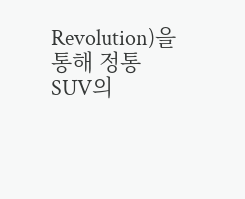Revolution)을 통해 정통 SUV의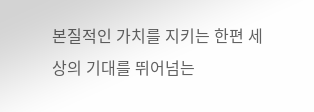본질적인 가치를 지키는 한편 세상의 기대를 뛰어넘는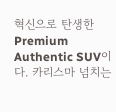혁신으로 탄생한 Premium Authentic SUV이다. 카리스마 넘치는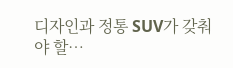디자인과 정통 SUV가 갖춰야 할…